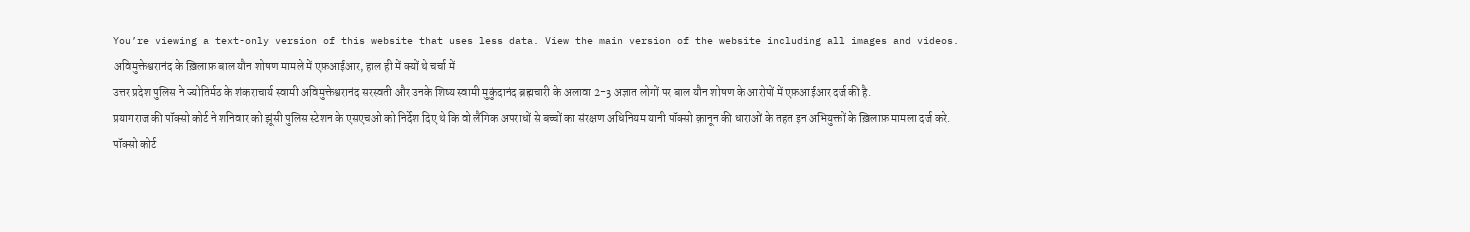You’re viewing a text-only version of this website that uses less data. View the main version of the website including all images and videos.
अविमुक्तेश्वरानंद के ख़िलाफ़ बाल यौन शोषण मामले में एफ़आईआर, हाल ही में क्यों थे चर्चा में
उत्तर प्रदेश पुलिस ने ज्योतिर्मठ के शंकराचार्य स्वामी अविमुक्तेश्वरानंद सरस्वती और उनके शिष्य स्वामी मुकुंदानंद ब्रह्मचारी के अलावा 2-3 अज्ञात लोगों पर बाल यौन शोषण के आरोपों में एफ़आईआर दर्ज की है.
प्रयागराज की पॉक्सो कोर्ट ने शनिवार को झूंसी पुलिस स्टेशन के एसएचओ को निर्देश दिए थे कि वो लैंगिक अपराधों से बच्चों का संरक्षण अधिनियम यानी पॉक्सो क़ानून की धाराओं के तहत इन अभियुक्तों के ख़िलाफ़ मामला दर्ज करे.
पॉक्सो कोर्ट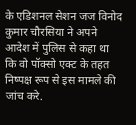के एडिशनल सेशन जज विनोद कुमार चौरसिया ने अपने आदेश में पुलिस से कहा था कि वो पॉक्सो एक्ट के तहत निष्पक्ष रूप से इस मामले की जांच करे.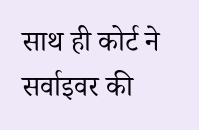साथ ही कोर्ट ने सर्वाइवर की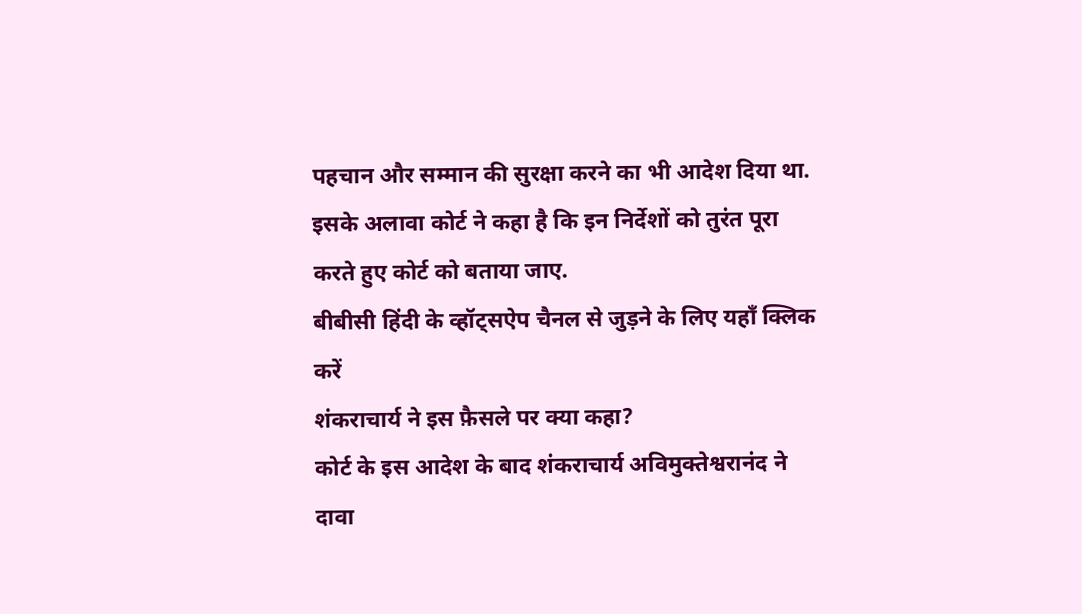पहचान और सम्मान की सुरक्षा करने का भी आदेश दिया था. इसके अलावा कोर्ट ने कहा है कि इन निर्देशों को तुरंत पूरा करते हुए कोर्ट को बताया जाए.
बीबीसी हिंदी के व्हॉट्सऐप चैनल से जुड़ने के लिए यहाँ क्लिक करें
शंकराचार्य ने इस फ़ैसले पर क्या कहा?
कोर्ट के इस आदेश के बाद शंकराचार्य अविमुक्तेश्वरानंद ने दावा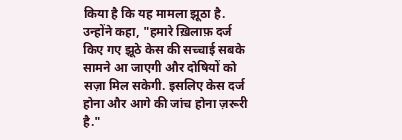किया है कि यह मामला झूठा है.
उन्होंने कहा, "हमारे ख़िलाफ़ दर्ज किए गए झूठे केस की सच्चाई सबके सामने आ जाएगी और दोषियों को सज़ा मिल सकेगी. इसलिए केस दर्ज होना और आगे की जांच होना ज़रूरी है."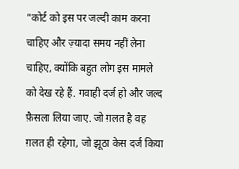"कोर्ट को इस पर जल्दी काम करना चाहिए और ज़्यादा समय नहीं लेना चाहिए, क्योंकि बहुत लोग इस मामले को देख रहे हैं. गवाही दर्ज हो और जल्द फ़ैसला लिया जाए. जो ग़लत है वह ग़लत ही रहेगा, जो झूठा केस दर्ज किया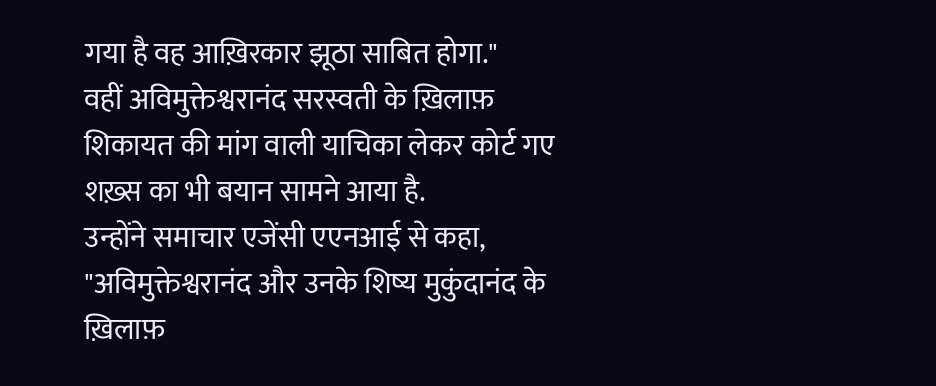गया है वह आख़िरकार झूठा साबित होगा."
वहीं अविमुक्तेश्वरानंद सरस्वती के ख़िलाफ़ शिकायत की मांग वाली याचिका लेकर कोर्ट गए शख़्स का भी बयान सामने आया है.
उन्होंने समाचार एजेंसी एएनआई से कहा, "अविमुक्तेश्वरानंद और उनके शिष्य मुकुंदानंद के ख़िलाफ़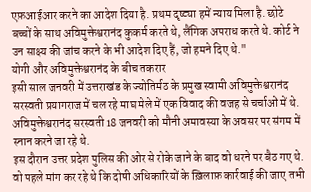एफ़आईआर करने का आदेश दिया है. प्रथम दृष्ट्या हमें न्याय मिला है. छोटे बच्चों के साथ अविमुक्तेश्वरानंद कुकर्म करते थे, लैंगिक अपराध करते थे. कोर्ट ने उन साक्ष्य की जांच करने के भी आदेश दिए हैं, जो हमने दिए थे."
योगी और अविमुक्तेश्वरानंद के बीच तकरार
इसी साल जनवरी में उत्तराखंड के ज्योतिर्मठ के प्रमुख स्वामी अविमुक्तेश्वरानंद सरस्वती प्रयागराज में चल रहे माघ मेले में एक विवाद की वजह से चर्चाओं में थे.
अविमुक्तेश्वरानंद सरस्वती 18 जनवरी को मौनी अमावस्या के अवसर पर संगम में स्नान करने जा रहे थे.
इस दौरान उत्तर प्रदेश पुलिस की ओर से रोके जाने के बाद वो धरने पर बैठ गए थे. वो पहले मांग कर रहे थे कि दोषी अधिकारियों के ख़िलाफ़ कार्रवाई की जाए तभी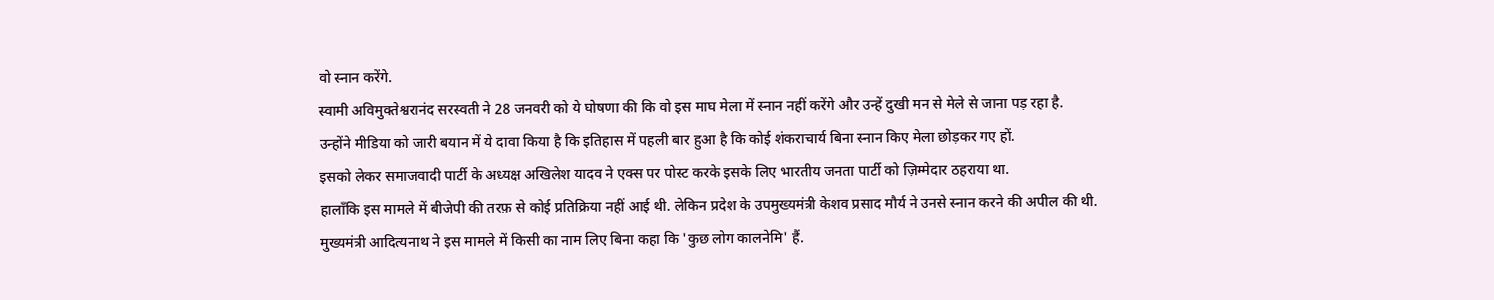वो स्नान करेंगे.
स्वामी अविमुक्तेश्वरानंद सरस्वती ने 28 जनवरी को ये घोषणा की कि वो इस माघ मेला में स्नान नहीं करेंगे और उन्हें दुखी मन से मेले से जाना पड़ रहा है.
उन्होंने मीडिया को जारी बयान में ये दावा किया है कि इतिहास में पहली बार हुआ है कि कोई शंकराचार्य बिना स्नान किए मेला छोड़कर गए हों.
इसको लेकर समाजवादी पार्टी के अध्यक्ष अखिलेश यादव ने एक्स पर पोस्ट करके इसके लिए भारतीय जनता पार्टी को ज़िम्मेदार ठहराया था.
हालाँकि इस मामले में बीजेपी की तरफ़ से कोई प्रतिक्रिया नहीं आई थी. लेकिन प्रदेश के उपमुख्यमंत्री केशव प्रसाद मौर्य ने उनसे स्नान करने की अपील की थी.
मुख्यमंत्री आदित्यनाथ ने इस मामले में किसी का नाम लिए बिना कहा कि 'कुछ लोग कालनेमि' हैं.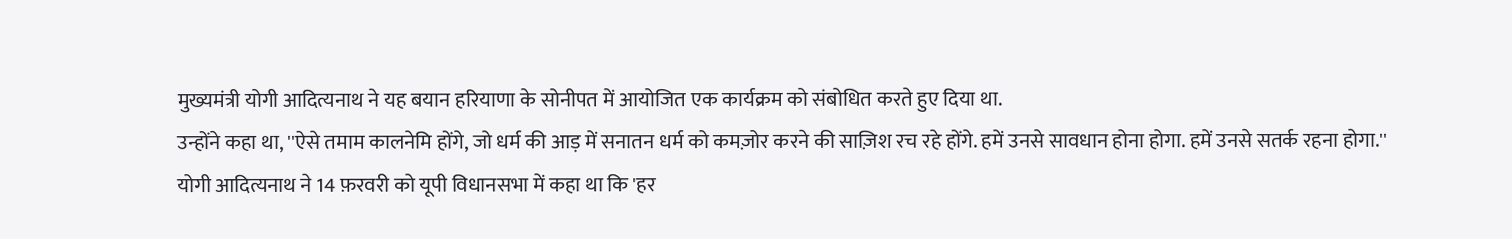मुख्यमंत्री योगी आदित्यनाथ ने यह बयान हरियाणा के सोनीपत में आयोजित एक कार्यक्रम को संबोधित करते हुए दिया था.
उन्होंने कहा था, ''ऐसे तमाम कालनेमि होंगे, जो धर्म की आड़ में सनातन धर्म को कमज़ोर करने की साज़िश रच रहे होंगे. हमें उनसे सावधान होना होगा. हमें उनसे सतर्क रहना होगा.''
योगी आदित्यनाथ ने 14 फ़रवरी को यूपी विधानसभा में कहा था कि 'हर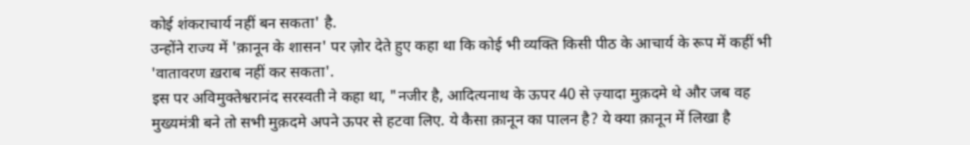कोई शंकराचार्य नहीं बन सकता' है.
उन्होंने राज्य में 'क़ानून के शासन' पर ज़ोर देते हुए कहा था कि कोई भी व्यक्ति किसी पीठ के आचार्य के रूप में कहीं भी 'वातावरण ख़राब नहीं कर सकता'.
इस पर अविमुक्तेश्वरानंद सरस्वती ने कहा था, "नजीर है, आदित्यनाथ के ऊपर 40 से ज़्यादा मुक़दमे थे और जब वह मुख्यमंत्री बने तो सभी मुक़दमे अपने ऊपर से हटवा लिए. ये कैसा क़ानून का पालन है? ये क्या क़ानून में लिखा है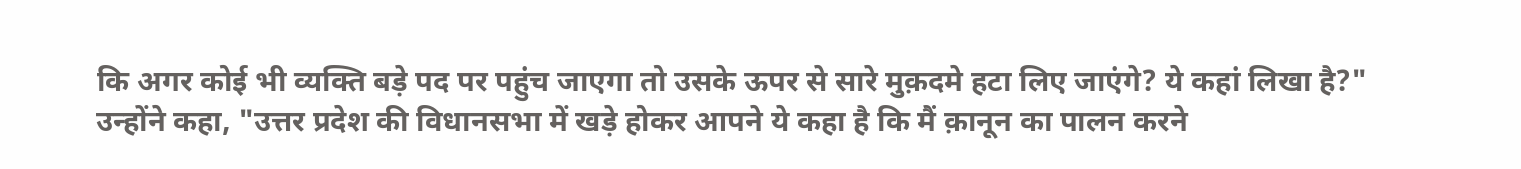कि अगर कोई भी व्यक्ति बड़े पद पर पहुंच जाएगा तो उसके ऊपर से सारे मुक़दमे हटा लिए जाएंगे? ये कहां लिखा है?"
उन्होंने कहा, "उत्तर प्रदेश की विधानसभा में खड़े होकर आपने ये कहा है कि मैं क़ानून का पालन करने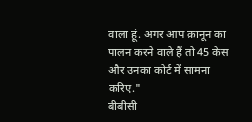वाला हूं. अगर आप क़ानून का पालन करने वाले हैं तो 45 केस और उनका कोर्ट में सामना करिए."
बीबीसी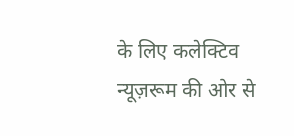के लिए कलेक्टिव न्यूज़रूम की ओर से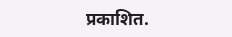प्रकाशित.